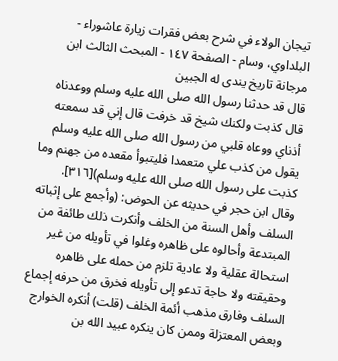تيجان الولاء في شرح بعض فقرات زيارة عاشوراء - البلداوي، وسام - الصفحة ١٤٧ - المبحث الثالث ابن مرجانة تاريخ يندى له الجبين
قال قد حدثنا رسول الله صلى الله عليه وسلم ووعدناه قال كذبت ولكنك شيخ قد خرفت قال إني قد سمعته أذناي ووعاه قلبي من رسول الله صلى الله عليه وسلم يقول من كذب علي متعمدا فليتبوأ مقعده من جهنم وما كذبت على رسول الله صلى الله عليه وسلم)[٣١٦].
وقال ابن حجر في حديثه عن الحوض: (وأجمع على إثباته السلف وأهل السنة من الخلف وأنكرت ذلك طائفة من المبتدعة وأحالوه على ظاهره وغلوا في تأويله من غير استحالة عقلية ولا عادية تلزم من حمله على ظاهره وحقيقته ولا حاجة تدعو إلى تأويله فخرق من حرفه إجماع السلف وفارق مذهب أئمة الخلف (قلت) أنكره الخوارج وبعض المعتزلة وممن كان ينكره عبيد الله بن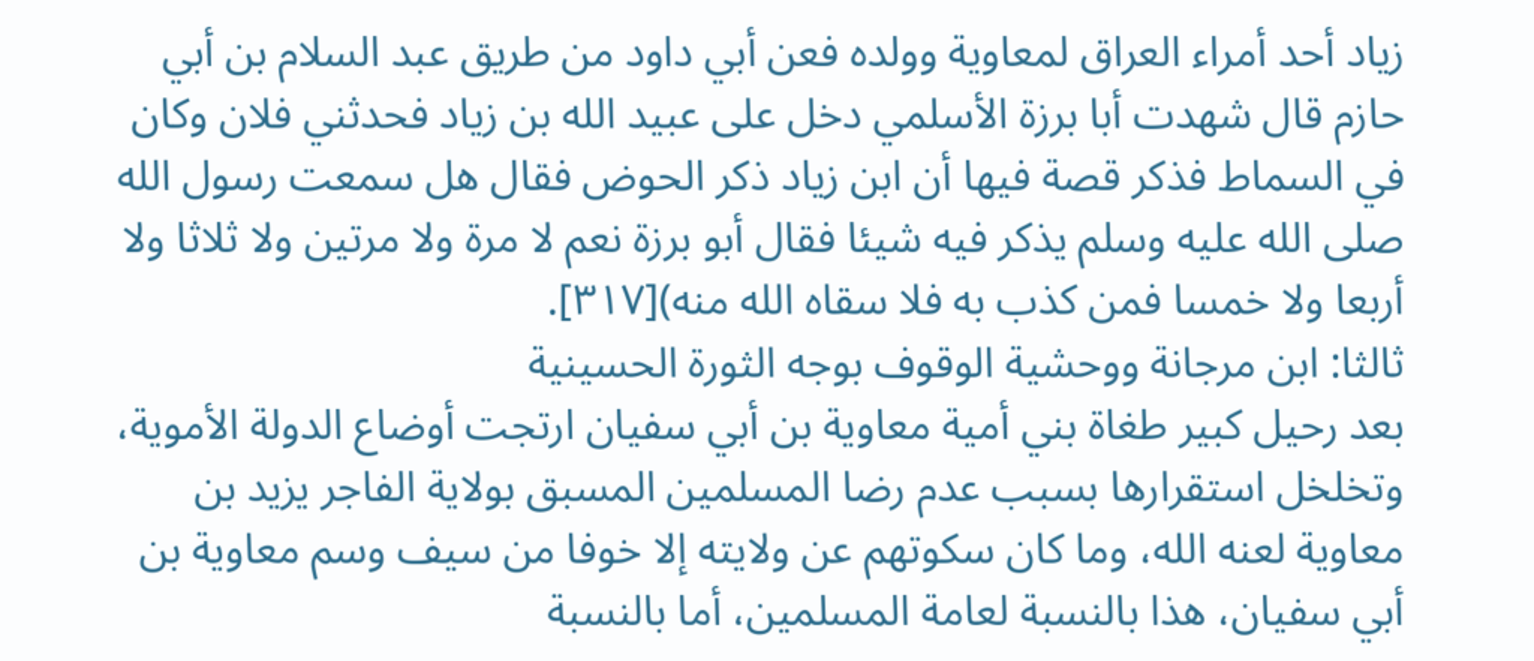زياد أحد أمراء العراق لمعاوية وولده فعن أبي داود من طريق عبد السلام بن أبي حازم قال شهدت أبا برزة الأسلمي دخل على عبيد الله بن زياد فحدثني فلان وكان في السماط فذكر قصة فيها أن ابن زياد ذكر الحوض فقال هل سمعت رسول الله صلى الله عليه وسلم يذكر فيه شيئا فقال أبو برزة نعم لا مرة ولا مرتين ولا ثلاثا ولا أربعا ولا خمسا فمن كذب به فلا سقاه الله منه)[٣١٧].
ثالثا: ابن مرجانة ووحشية الوقوف بوجه الثورة الحسينية
بعد رحيل كبير طغاة بني أمية معاوية بن أبي سفيان ارتجت أوضاع الدولة الأموية، وتخلخل استقرارها بسبب عدم رضا المسلمين المسبق بولاية الفاجر يزيد بن معاوية لعنه الله، وما كان سكوتهم عن ولايته إلا خوفا من سيف وسم معاوية بن أبي سفيان، هذا بالنسبة لعامة المسلمين، أما بالنسبة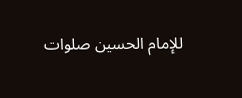للإمام الحسين صلوات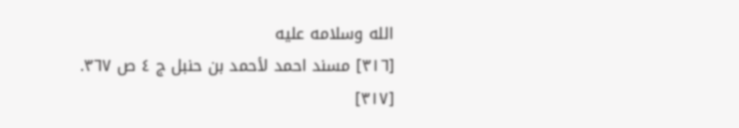الله وسلامه عليه
[٣١٦] مسند احمد لأحمد بن حنبل ج ٤ ص ٣٦٧.
[٣١٧]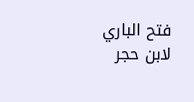فتح الباري لابن حجر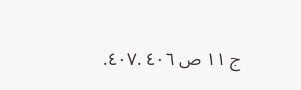ج ١١ ص ٤٠٦ .٤٠٧.